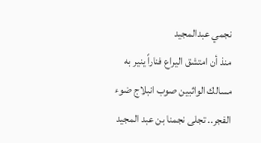نجمي عبدالمجيد
منذ أن امتشق اليراع فناراً ينير به مسالك الواثبين صوب انبلاج ضوء الفجر.. تجلى نجمنا بن عبد المجيد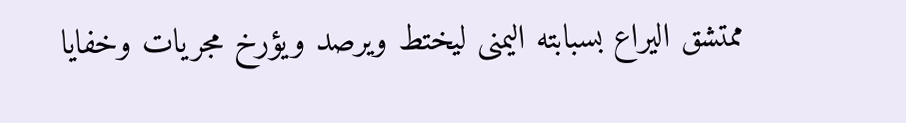ممتشق اليراع بسبابته اليمنى ليختط ويرصد ويؤرخ مجريات وخفايا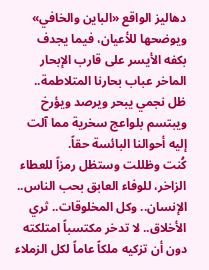دهاليز الواقع «الباين والخافي» ويوضحها للأعيان، فيما يجدف بكفه الأيسر على قارب الإبحار الماخر عباب بحارنا المتلاطمة.. ظل نجمي يبحر ويرصد ويؤرخ ويبتسم بلواعج سخرية مما آلت إليه أحوالنا البائسة حقاً.
كُنت وظللت وستظل رمزاً للعطاء الزاخر، للوفاء العابق بحب الناس.. الإنسان.. وكل المخلوقات.. ثري الأخلاق.. لا تدخر مكتسباً امتلكته دون أن تزكيه ملكاً عاماً لكل الزملاء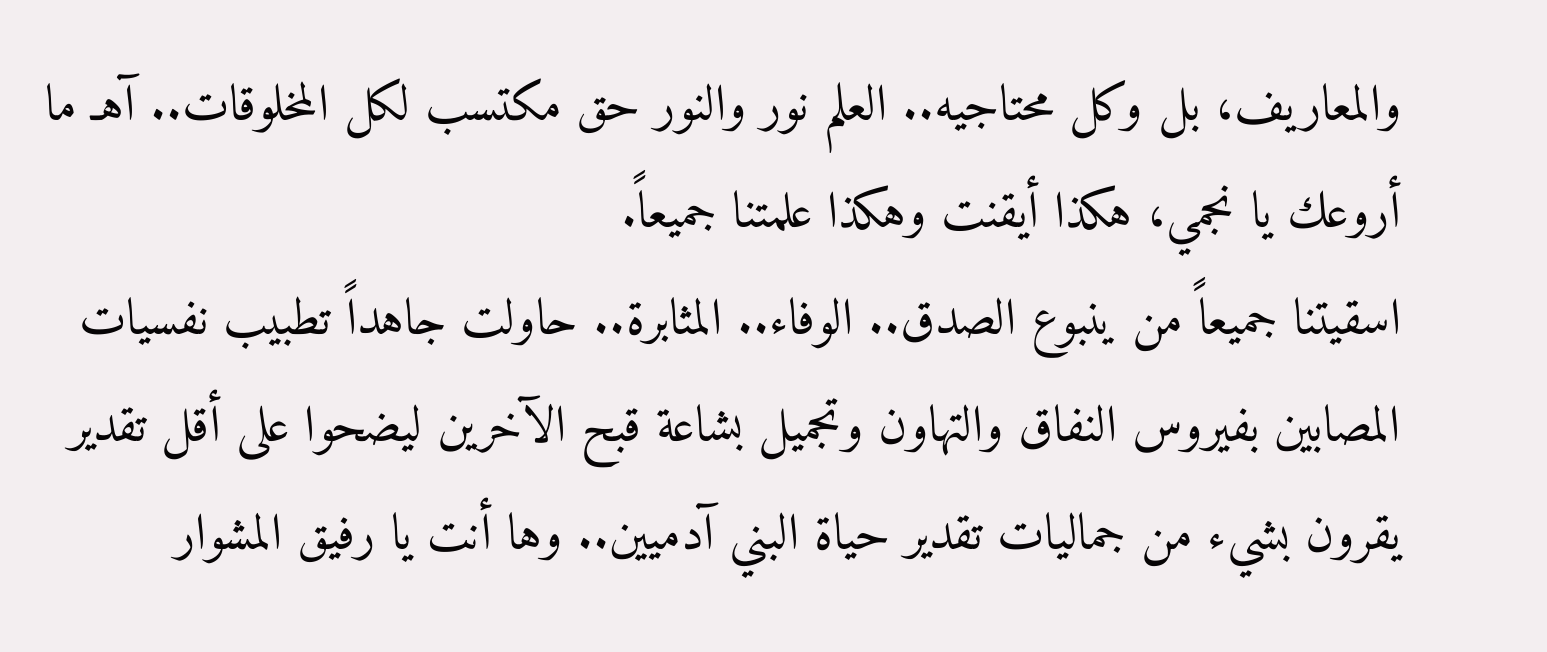والمعاريف، بل وكل محتاجيه.. العلم نور والنور حق مكتسب لكل المخلوقات.. آهـ ما أروعك يا نجمي، هكذا أيقنت وهكذا علمتنا جميعاً.
اسقيتنا جميعاً من ينبوع الصدق.. الوفاء.. المثابرة.. حاولت جاهداً تطبيب نفسيات المصابين بفيروس النفاق والتهاون وتجميل بشاعة قبح الآخرين ليضحوا على أقل تقدير يقرون بشيء من جماليات تقدير حياة البني آدميين.. وها أنت يا رفيق المشوار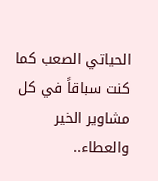الحياتي الصعب كما كنت سباقاً في كل مشاوير الخير والعطاء..